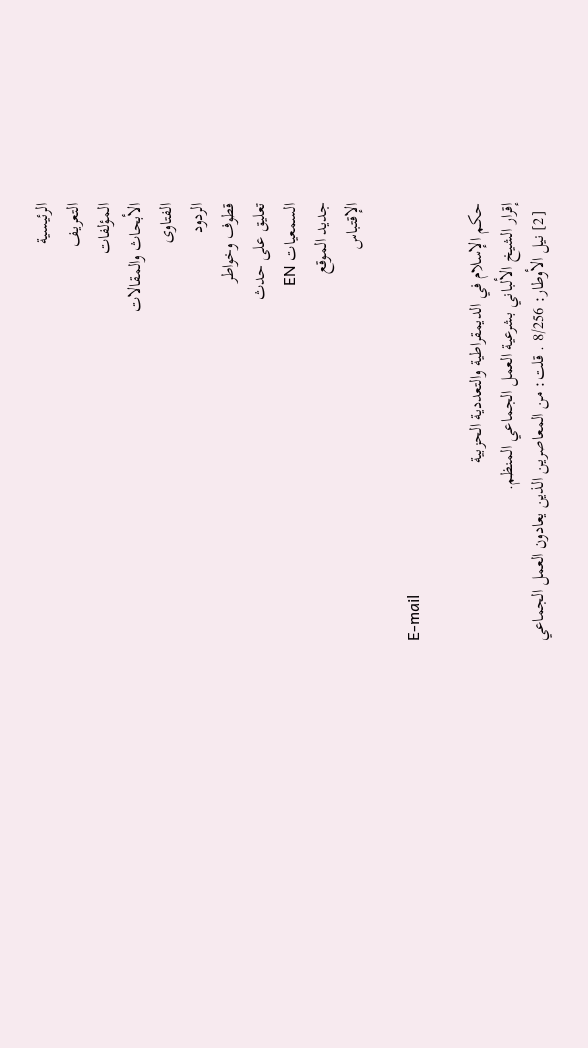الرئيسية
التعريف
المؤلفات
الأبحاث والمقالات
الفتاوى
الردود
قطوف وخواطر
تعليق على حدث
السمعيات EN
جديد الموقع
الإقتباس

E-mail

حكم الإسلام في الديمقراطية والتعددية الحزبية
إقرار الشيخ الألباني بشرعية العمل الجماعي المنظم.
  [2] نيل الأوطار: 8/256 . قلت: من المعاصرين الذين يعادون العمل الجماعي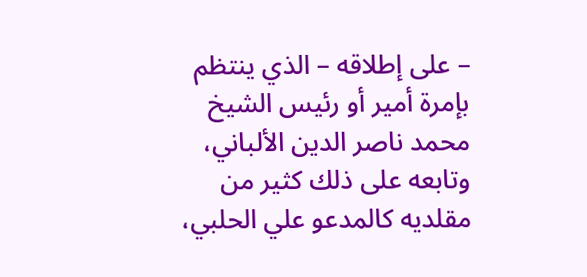– على إطلاقه – الذي ينتظم بإمرة أمير أو رئيس الشيخ محمد ناصر الدين الألباني، وتابعه على ذلك كثير من مقلديه كالمدعو علي الحلبي،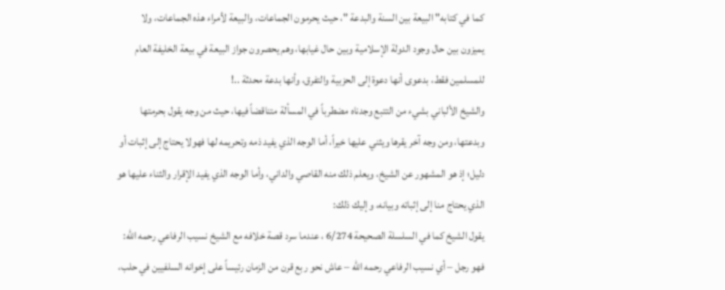كما في كتابه" البيعة بين السنة والبدعة "، حيث يحرمون الجماعات، والبيعة لأمراء هذه الجماعات، ولا يميزون بين حال وجود الدولة الإسلامية وبين حال غيابها، وهم يحصرون جواز البيعة في بيعة الخليفة العام للمسلمين فقط، بدعوى أنها دعوة إلى الحزبية والتفرق، وأنها بدعة محدثة ..!
والشيخ الألباني بشيء من التتبع وجدناه مضطرباً في المسألة متناقضاً فيها، حيث من وجه يقول بحرمتها وبدعتها، ومن وجه آخر يقرها ويثني عليها خيراً، أما الوجه الذي يفيد ذمه وتحريمه لها فهولا يحتاج إلى إثبات أو دليل؛ إذ هو المشهور عن الشيخ، ويعلم ذلك منه القاصي والداني، وأما الوجه الذي يفيد الإقرار والثناء عليها هو الذي يحتاج منا إلى إثباته وبيانه، وإليك ذلك:
يقول الشيخ كما في السلسلة الصحيحة 6/274 ، عندما سرد قصة خلافه مع الشيخ نسيب الرفاعي رحمه الله: فهو رجل – أي نسيب الرفاعي رحمه الله – عاش نحو ربع قرن من الزمان رئيساً على إخوانه السلفيين في حلب،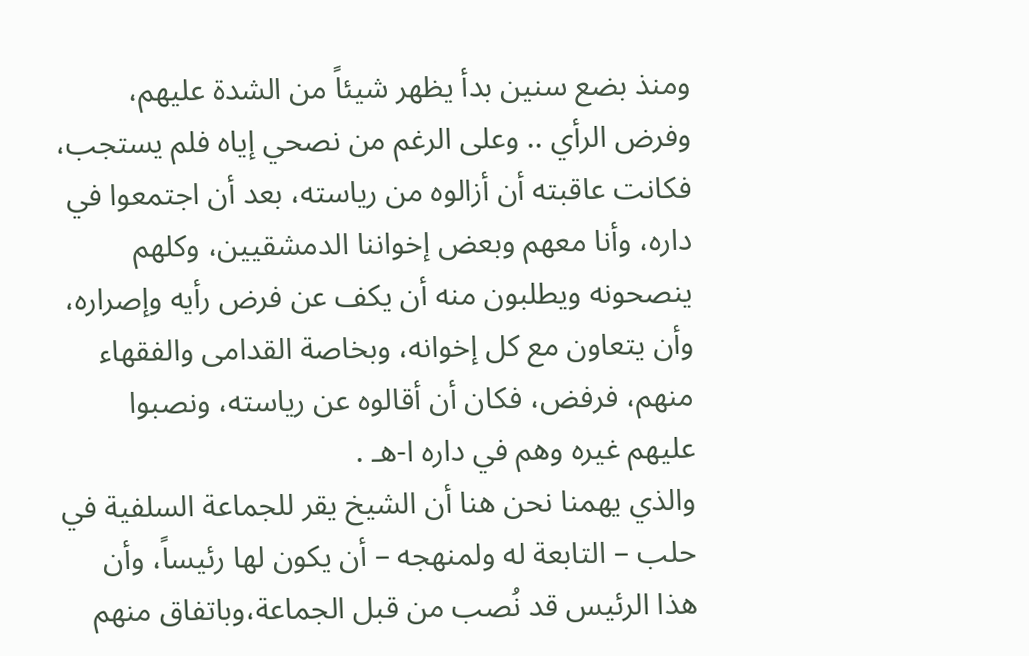ومنذ بضع سنين بدأ يظهر شيئاً من الشدة عليهم، وفرض الرأي .. وعلى الرغم من نصحي إياه فلم يستجب، فكانت عاقبته أن أزالوه من رياسته، بعد أن اجتمعوا في داره، وأنا معهم وبعض إخواننا الدمشقيين، وكلهم ينصحونه ويطلبون منه أن يكف عن فرض رأيه وإصراره، وأن يتعاون مع كل إخوانه، وبخاصة القدامى والفقهاء منهم، فرفض، فكان أن أقالوه عن رياسته، ونصبوا عليهم غيره وهم في داره ا-هـ .
والذي يهمنا نحن هنا أن الشيخ يقر للجماعة السلفية في حلب – التابعة له ولمنهجه – أن يكون لها رئيساً، وأن هذا الرئيس قد نُصب من قبل الجماعة،وباتفاق منهم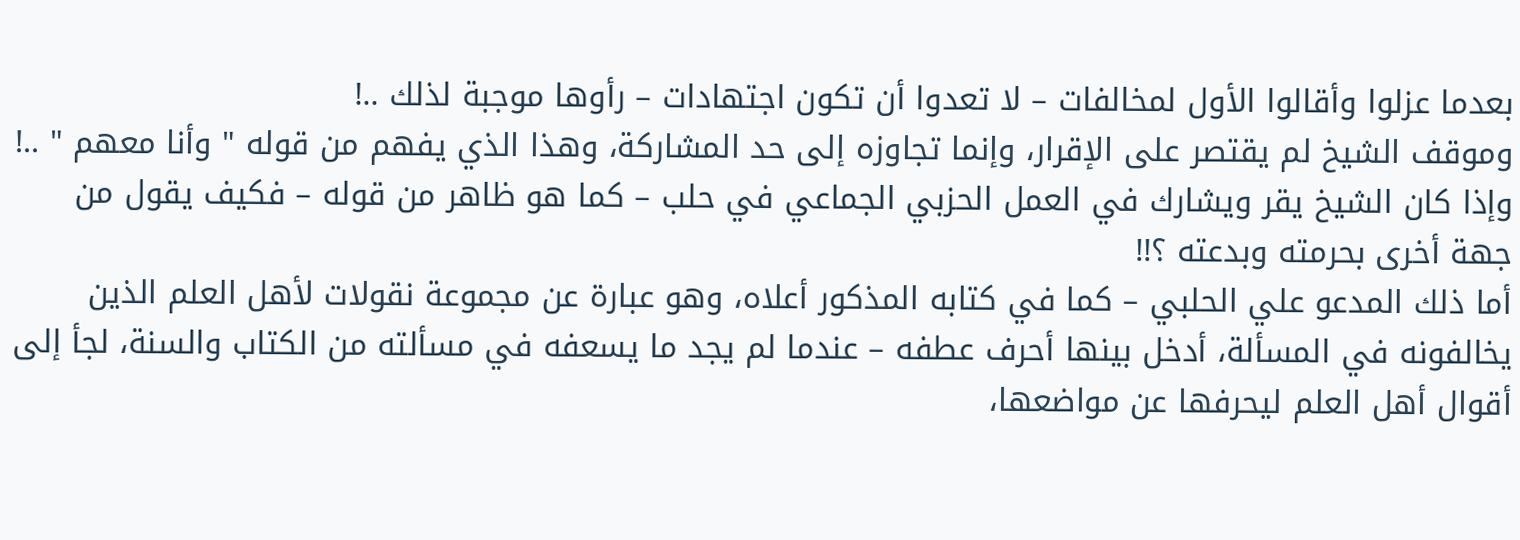بعدما عزلوا وأقالوا الأول لمخالفات – لا تعدوا أن تكون اجتهادات – رأوها موجبة لذلك ..!
وموقف الشيخ لم يقتصر على الإقرار، وإنما تجاوزه إلى حد المشاركة، وهذا الذي يفهم من قوله " وأنا معهم " ..!
وإذا كان الشيخ يقر ويشارك في العمل الحزبي الجماعي في حلب – كما هو ظاهر من قوله – فكيف يقول من جهة أخرى بحرمته وبدعته ؟!!
أما ذلك المدعو علي الحلبي – كما في كتابه المذكور أعلاه، وهو عبارة عن مجموعة نقولات لأهل العلم الذين يخالفونه في المسألة، أدخل بينها أحرف عطفه – عندما لم يجد ما يسعفه في مسألته من الكتاب والسنة، لجأ إلى أقوال أهل العلم ليحرفها عن مواضعها،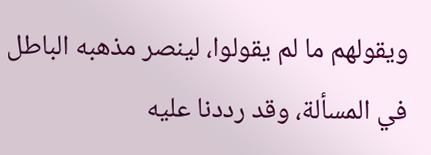ويقولهم ما لم يقولوا، لينصر مذهبه الباطل في المسألة، وقد رددنا عليه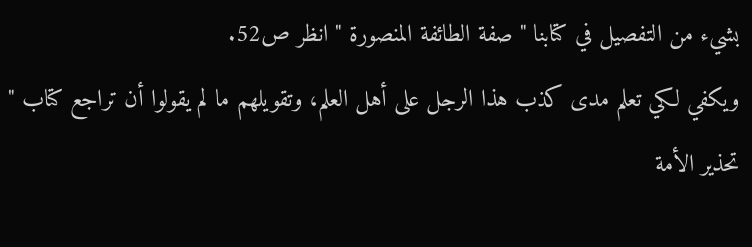بشيء من التفصيل في كتابنا " صفة الطائفة المنصورة " انظر ص52.
ويكفي لكي تعلم مدى كذب هذا الرجل على أهل العلم، وتقويلهم ما لم يقولوا أن تراجع كتاب " تحذير الأمة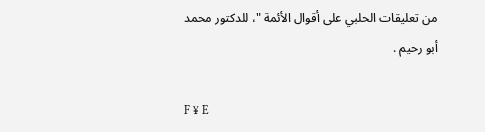من تعليقات الحلبي على أقوال الأئمة "، للدكتور محمد أبو رحيم .

F ¥ E